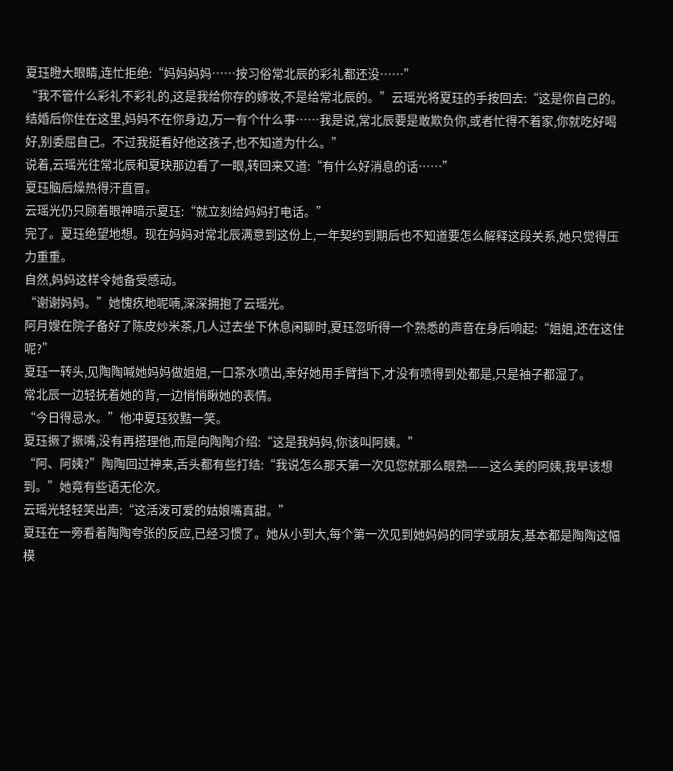夏珏瞪大眼睛,连忙拒绝:“妈妈妈妈……按习俗常北辰的彩礼都还没……”
“我不管什么彩礼不彩礼的,这是我给你存的嫁妆,不是给常北辰的。”云瑶光将夏珏的手按回去:“这是你自己的。结婚后你住在这里,妈妈不在你身边,万一有个什么事……我是说,常北辰要是敢欺负你,或者忙得不着家,你就吃好喝好,别委屈自己。不过我挺看好他这孩子,也不知道为什么。”
说着,云瑶光往常北辰和夏玦那边看了一眼,转回来又道:“有什么好消息的话……”
夏珏脑后燥热得汗直冒。
云瑶光仍只顾着眼神暗示夏珏:“就立刻给妈妈打电话。”
完了。夏珏绝望地想。现在妈妈对常北辰满意到这份上,一年契约到期后也不知道要怎么解释这段关系,她只觉得压力重重。
自然,妈妈这样令她备受感动。
“谢谢妈妈。”她愧疚地呢喃,深深拥抱了云瑶光。
阿月嫂在院子备好了陈皮炒米茶,几人过去坐下休息闲聊时,夏珏忽听得一个熟悉的声音在身后响起:“姐姐,还在这住呢?”
夏珏一转头,见陶陶喊她妈妈做姐姐,一口茶水喷出,幸好她用手臂挡下,才没有喷得到处都是,只是袖子都湿了。
常北辰一边轻抚着她的背,一边悄悄瞅她的表情。
“今日得忌水。”他冲夏珏狡黠一笑。
夏珏撅了撅嘴,没有再搭理他,而是向陶陶介绍:“这是我妈妈,你该叫阿姨。”
“阿、阿姨?”陶陶回过神来,舌头都有些打结:“我说怎么那天第一次见您就那么眼熟——这么美的阿姨,我早该想到。”她竟有些语无伦次。
云瑶光轻轻笑出声:“这活泼可爱的姑娘嘴真甜。”
夏珏在一旁看着陶陶夸张的反应,已经习惯了。她从小到大,每个第一次见到她妈妈的同学或朋友,基本都是陶陶这幅模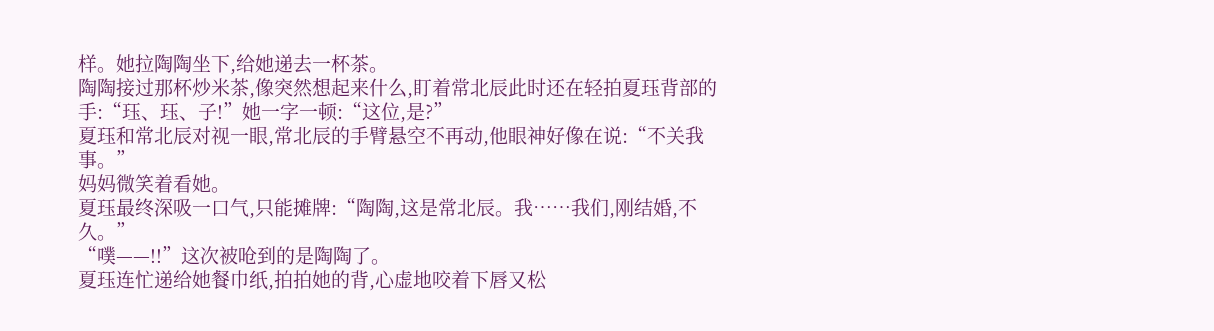样。她拉陶陶坐下,给她递去一杯茶。
陶陶接过那杯炒米茶,像突然想起来什么,盯着常北辰此时还在轻拍夏珏背部的手:“珏、珏、子!”她一字一顿:“这位,是?”
夏珏和常北辰对视一眼,常北辰的手臂悬空不再动,他眼神好像在说:“不关我事。”
妈妈微笑着看她。
夏珏最终深吸一口气,只能摊牌:“陶陶,这是常北辰。我……我们,刚结婚,不久。”
“噗——!!”这次被呛到的是陶陶了。
夏珏连忙递给她餐巾纸,拍拍她的背,心虚地咬着下唇又松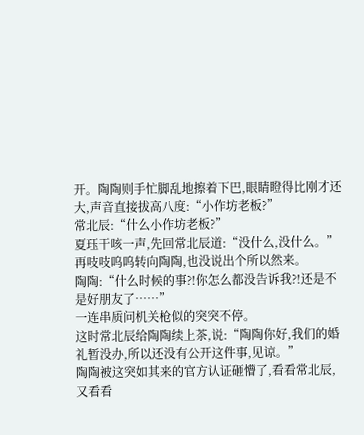开。陶陶则手忙脚乱地擦着下巴,眼睛瞪得比刚才还大,声音直接拔高八度:“小作坊老板?”
常北辰:“什么小作坊老板?”
夏珏干咳一声,先回常北辰道:“没什么,没什么。”
再吱吱呜呜转向陶陶,也没说出个所以然来。
陶陶:“什么时候的事?!你怎么都没告诉我?!还是不是好朋友了……”
一连串质问机关枪似的突突不停。
这时常北辰给陶陶续上茶,说:“陶陶你好,我们的婚礼暂没办,所以还没有公开这件事,见谅。”
陶陶被这突如其来的官方认证砸懵了,看看常北辰,又看看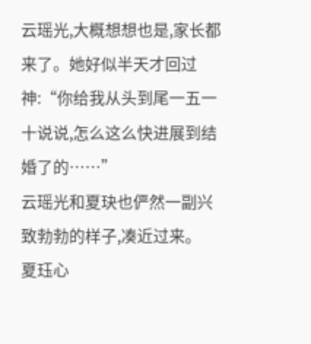云瑶光,大概想想也是,家长都来了。她好似半天才回过神:“你给我从头到尾一五一十说说,怎么这么快进展到结婚了的……”
云瑶光和夏玦也俨然一副兴致勃勃的样子,凑近过来。
夏珏心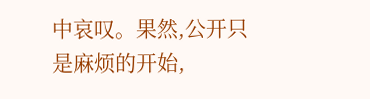中哀叹。果然,公开只是麻烦的开始,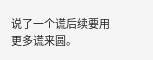说了一个谎后续要用更多谎来圆。